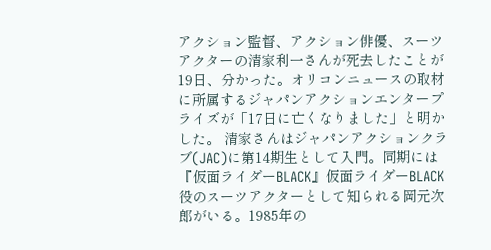アクション監督、アクション俳優、スーツアクターの清家利一さんが死去したことが19日、分かった。オリコンニュースの取材に所属するジャパンアクションエンタープライズが「17日に亡くなりました」と明かした。 清家さんはジャパンアクションクラブ(JAC)に第14期生として入門。同期には『仮面ライダーBLACK』仮面ライダーBLACK役のスーツアクターとして知られる岡元次郎がいる。1985年の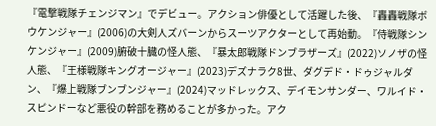『電撃戦隊チェンジマン』でデビュー。アクション俳優として活躍した後、『轟轟戦隊ボウケンジャー』(2006)の大剣人ズバーンからスーツアクターとして再始動。『侍戦隊シンケンジャー』(2009)腑破十臓の怪人態、『暴太郎戦隊ドンブラザーズ』(2022)ソノザの怪人態、『王様戦隊キングオージャー』(2023)デズナラク8世、ダグデド・ドゥジャルダン、『爆上戦隊ブンブンジャー』(2024)マッドレックス、デイモンサンダー、ワルイド・スピンドーなど悪役の幹部を務めることが多かった。アク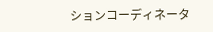ションコーディネータ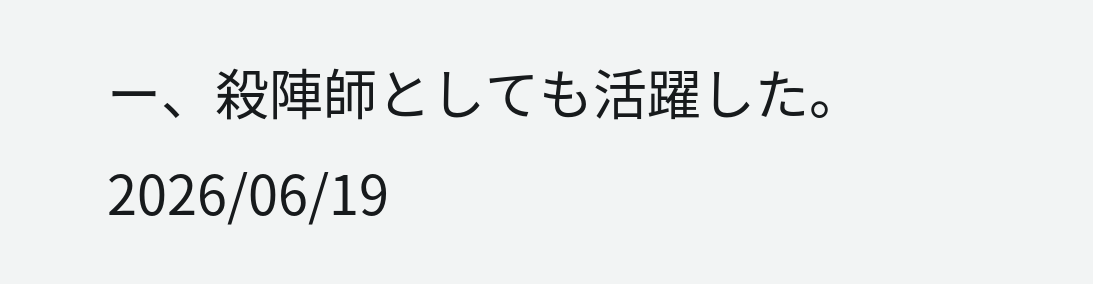ー、殺陣師としても活躍した。
2026/06/19